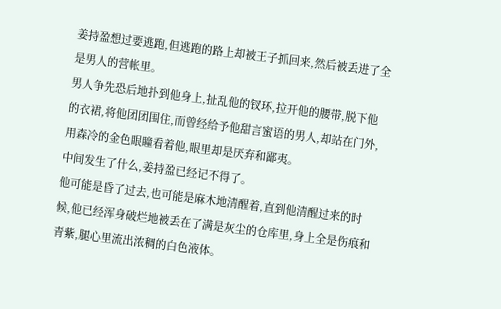姜持盈想过要逃跑,但逃跑的路上却被王子抓回来,然后被丢进了全是男人的营帐里。
男人争先恐后地扑到他身上,扯乱他的钗环,拉开他的腰带,脱下他的衣裙,将他团团围住,而曾经给予他甜言蜜语的男人,却站在门外,用森冷的金色眼瞳看着他,眼里却是厌弃和鄙夷。
中间发生了什么,姜持盈已经记不得了。
他可能是昏了过去,也可能是麻木地清醒着,直到他清醒过来的时候,他已经浑身破烂地被丢在了满是灰尘的仓库里,身上全是伤痕和青紫,腿心里流出浓稠的白色液体。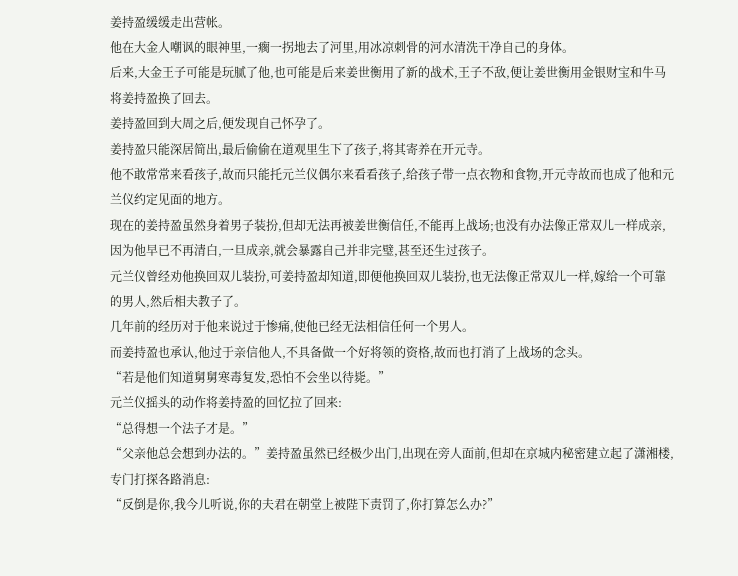姜持盈缓缓走出营帐。
他在大金人嘲讽的眼神里,一瘸一拐地去了河里,用冰凉刺骨的河水清洗干净自己的身体。
后来,大金王子可能是玩腻了他,也可能是后来姜世衡用了新的战术,王子不敌,便让姜世衡用金银财宝和牛马将姜持盈换了回去。
姜持盈回到大周之后,便发现自己怀孕了。
姜持盈只能深居简出,最后偷偷在道观里生下了孩子,将其寄养在开元寺。
他不敢常常来看孩子,故而只能托元兰仪偶尔来看看孩子,给孩子带一点衣物和食物,开元寺故而也成了他和元兰仪约定见面的地方。
现在的姜持盈虽然身着男子装扮,但却无法再被姜世衡信任,不能再上战场;也没有办法像正常双儿一样成亲,因为他早已不再清白,一旦成亲,就会暴露自己并非完璧,甚至还生过孩子。
元兰仪曾经劝他换回双儿装扮,可姜持盈却知道,即便他换回双儿装扮,也无法像正常双儿一样,嫁给一个可靠的男人,然后相夫教子了。
几年前的经历对于他来说过于惨痛,使他已经无法相信任何一个男人。
而姜持盈也承认,他过于亲信他人,不具备做一个好将领的资格,故而也打消了上战场的念头。
“若是他们知道舅舅寒毒复发,恐怕不会坐以待毙。”
元兰仪摇头的动作将姜持盈的回忆拉了回来:
“总得想一个法子才是。”
“父亲他总会想到办法的。”姜持盈虽然已经极少出门,出现在旁人面前,但却在京城内秘密建立起了潇湘楼,专门打探各路消息:
“反倒是你,我今儿听说,你的夫君在朝堂上被陛下责罚了,你打算怎么办?”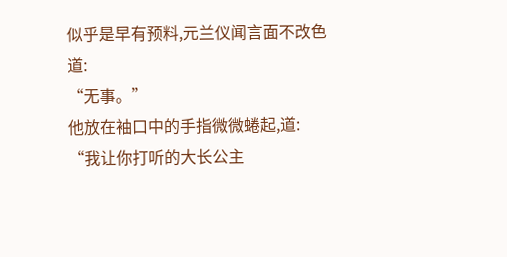似乎是早有预料,元兰仪闻言面不改色道:
“无事。”
他放在袖口中的手指微微蜷起,道:
“我让你打听的大长公主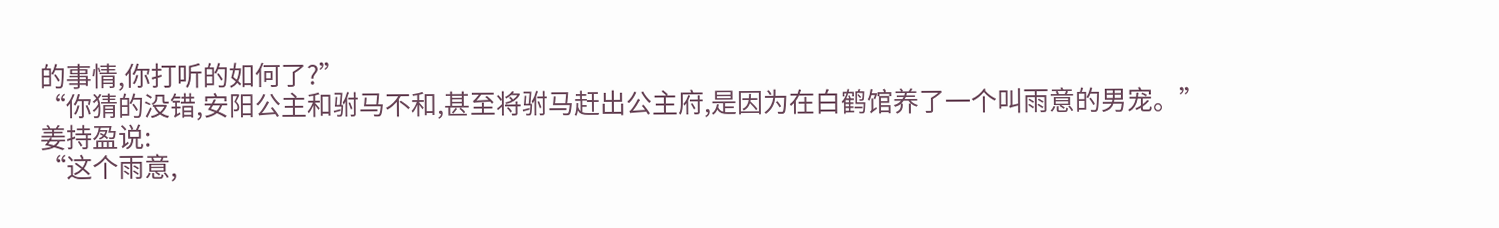的事情,你打听的如何了?”
“你猜的没错,安阳公主和驸马不和,甚至将驸马赶出公主府,是因为在白鹤馆养了一个叫雨意的男宠。”
姜持盈说:
“这个雨意,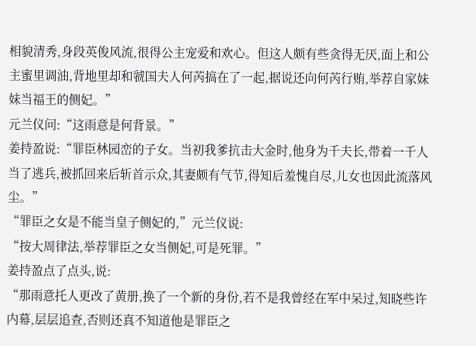相貌清秀,身段英俊风流,很得公主宠爱和欢心。但这人颇有些贪得无厌,面上和公主蜜里调油,背地里却和虢国夫人何芮搞在了一起,据说还向何芮行贿,举荐自家妹妹当福王的侧妃。”
元兰仪问:“这雨意是何背景。”
姜持盈说:“罪臣林园峦的子女。当初我爹抗击大金时,他身为千夫长,带着一千人当了逃兵,被抓回来后斩首示众,其妻颇有气节,得知后羞愧自尽,儿女也因此流落风尘。”
“罪臣之女是不能当皇子侧妃的,”元兰仪说:
“按大周律法,举荐罪臣之女当侧妃,可是死罪。”
姜持盈点了点头,说:
“那雨意托人更改了黄册,换了一个新的身份,若不是我曾经在军中呆过,知晓些许内幕,层层追查,否则还真不知道他是罪臣之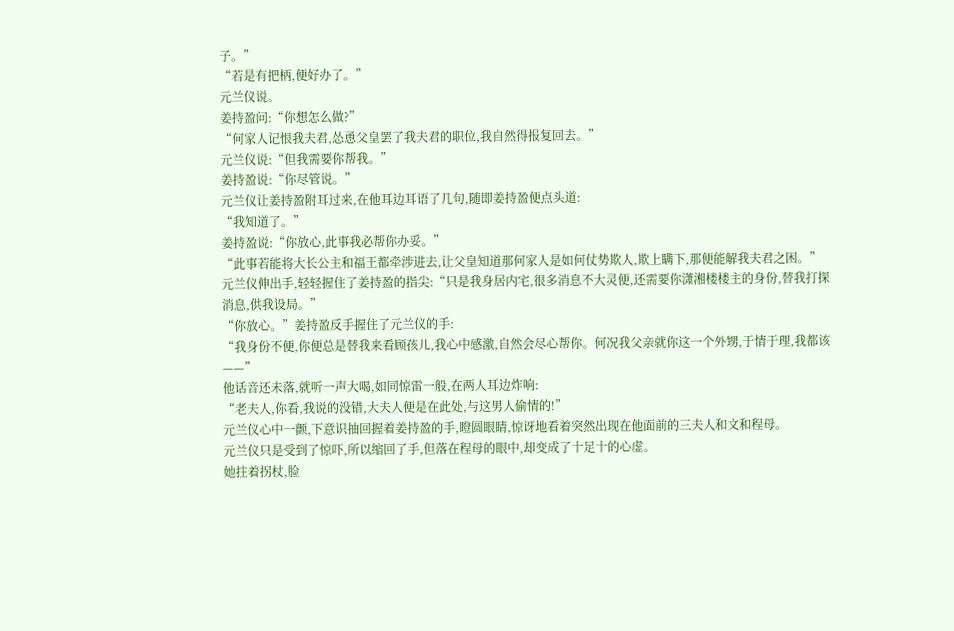子。”
“若是有把柄,便好办了。”
元兰仪说。
姜持盈问:“你想怎么做?”
“何家人记恨我夫君,怂恿父皇罢了我夫君的职位,我自然得报复回去。”
元兰仪说:“但我需要你帮我。”
姜持盈说:“你尽管说。”
元兰仪让姜持盈附耳过来,在他耳边耳语了几句,随即姜持盈便点头道:
“我知道了。”
姜持盈说:“你放心,此事我必帮你办妥。”
“此事若能将大长公主和福王都牵涉进去,让父皇知道那何家人是如何仗势欺人,欺上瞒下,那便能解我夫君之困。”
元兰仪伸出手,轻轻握住了姜持盈的指尖:“只是我身居内宅,很多消息不大灵便,还需要你潇湘楼楼主的身份,替我打探消息,供我设局。”
“你放心。”姜持盈反手握住了元兰仪的手:
“我身份不便,你便总是替我来看顾孩儿,我心中感激,自然会尽心帮你。何况我父亲就你这一个外甥,于情于理,我都该——”
他话音还未落,就听一声大喝,如同惊雷一般,在两人耳边炸响:
“老夫人,你看,我说的没错,大夫人便是在此处,与这男人偷情的!”
元兰仪心中一颤,下意识抽回握着姜持盈的手,瞪圆眼睛,惊讶地看着突然出现在他面前的三夫人和文和程母。
元兰仪只是受到了惊吓,所以缩回了手,但落在程母的眼中,却变成了十足十的心虚。
她拄着拐杖,脸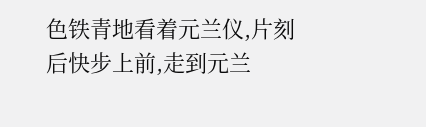色铁青地看着元兰仪,片刻后快步上前,走到元兰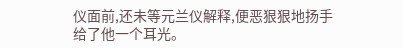仪面前,还未等元兰仪解释,便恶狠狠地扬手给了他一个耳光。